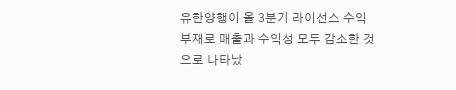유한양행이 올 3분기 라이선스 수익 부재로 매출과 수익성 모두 감소한 것으로 나타났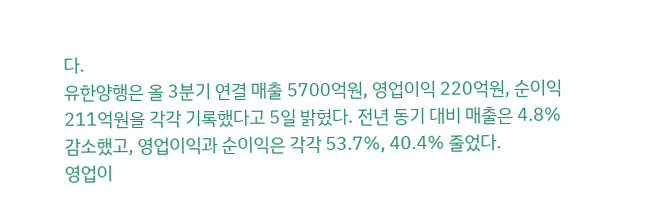다.
유한양행은 올 3분기 연결 매출 5700억원, 영업이익 220억원, 순이익 211억원을 각각 기록했다고 5일 밝혔다. 전년 동기 대비 매출은 4.8% 감소했고, 영업이익과 순이익은 각각 53.7%, 40.4% 줄었다.
영업이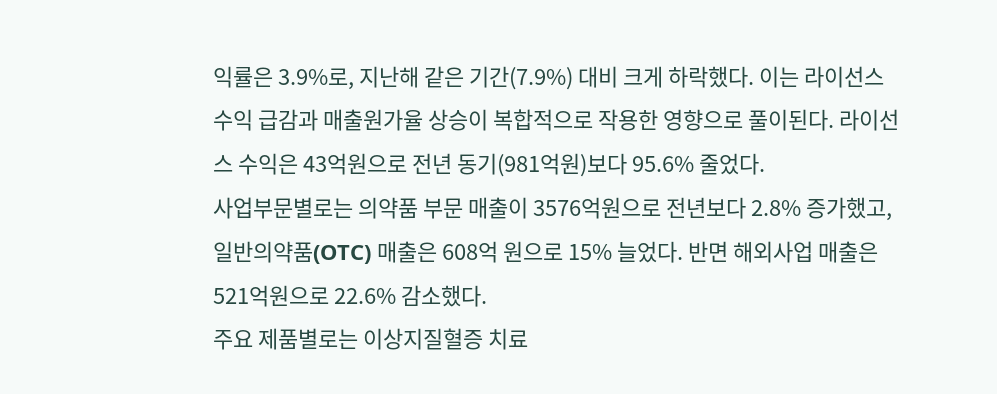익률은 3.9%로, 지난해 같은 기간(7.9%) 대비 크게 하락했다. 이는 라이선스 수익 급감과 매출원가율 상승이 복합적으로 작용한 영향으로 풀이된다. 라이선스 수익은 43억원으로 전년 동기(981억원)보다 95.6% 줄었다.
사업부문별로는 의약품 부문 매출이 3576억원으로 전년보다 2.8% 증가했고, 일반의약품(OTC) 매출은 608억 원으로 15% 늘었다. 반면 해외사업 매출은 521억원으로 22.6% 감소했다.
주요 제품별로는 이상지질혈증 치료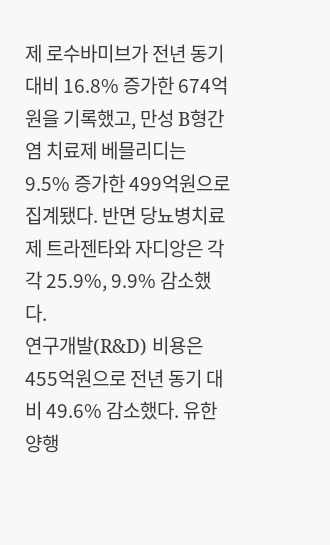제 로수바미브가 전년 동기 대비 16.8% 증가한 674억원을 기록했고, 만성 B형간염 치료제 베믈리디는 9.5% 증가한 499억원으로 집계됐다. 반면 당뇨병치료제 트라젠타와 자디앙은 각각 25.9%, 9.9% 감소했다.
연구개발(R&D) 비용은 455억원으로 전년 동기 대비 49.6% 감소했다. 유한양행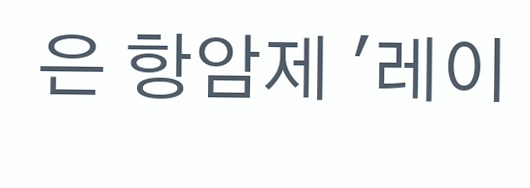은 항암제 '레이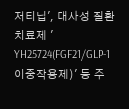저티닙', 대사성 질환 치료제 ' YH25724(FGF21/GLP-1 이중작용제)' 등 주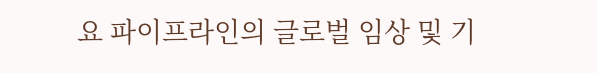요 파이프라인의 글로벌 임상 및 기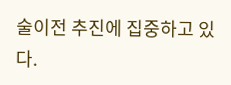술이전 추진에 집중하고 있다.